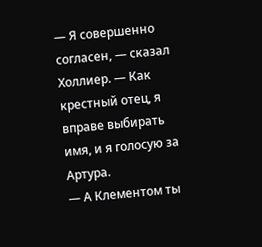— Я совершенно согласен, — сказал Холлиер. — Как крестный отец, я вправе выбирать имя, и я голосую за Артура.
— А Клементом ты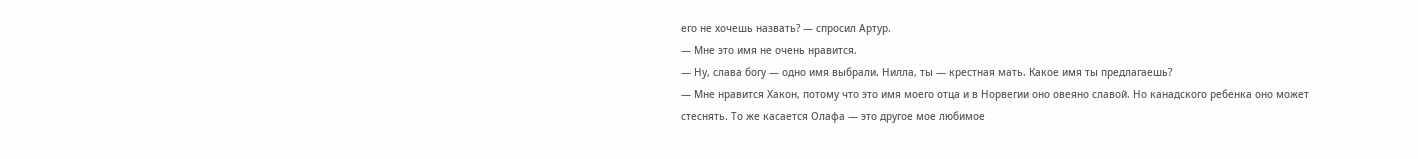его не хочешь назвать? — спросил Артур.
— Мне это имя не очень нравится.
— Ну, слава богу — одно имя выбрали. Нилла, ты — крестная мать. Какое имя ты предлагаешь?
— Мне нравится Хакон, потому что это имя моего отца и в Норвегии оно овеяно славой. Но канадского ребенка оно может стеснять. То же касается Олафа — это другое мое любимое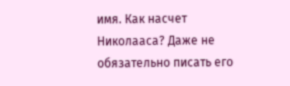имя. Как насчет Николааса? Даже не обязательно писать его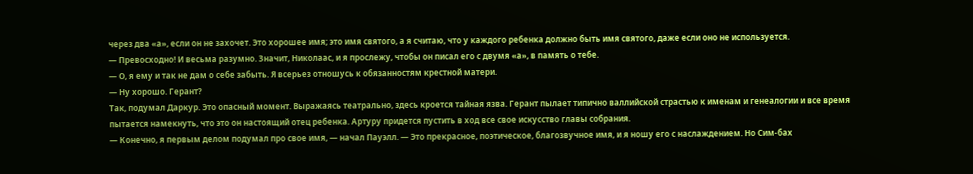через два «а», если он не захочет. Это хорошее имя; это имя святого, а я считаю, что у каждого ребенка должно быть имя святого, даже если оно не используется.
— Превосходно! И весьма разумно. Значит, Николаас, и я прослежу, чтобы он писал его с двумя «а», в память о тебе.
— О, я ему и так не дам о себе забыть. Я всерьез отношусь к обязанностям крестной матери.
— Ну хорошо. Герант?
Так, подумал Даркур. Это опасный момент. Выражаясь театрально, здесь кроется тайная язва. Герант пылает типично валлийской страстью к именам и генеалогии и все время пытается намекнуть, что это он настоящий отец ребенка. Артуру придется пустить в ход все свое искусство главы собрания.
— Конечно, я первым делом подумал про свое имя, — начал Пауэлл. — Это прекрасное, поэтическое, благозвучное имя, и я ношу его с наслаждением. Но Сим-бах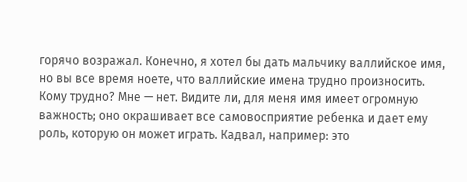горячо возражал. Конечно, я хотел бы дать мальчику валлийское имя, но вы все время ноете, что валлийские имена трудно произносить. Кому трудно? Мне — нет. Видите ли, для меня имя имеет огромную важность; оно окрашивает все самовосприятие ребенка и дает ему роль, которую он может играть. Кадвал, например: это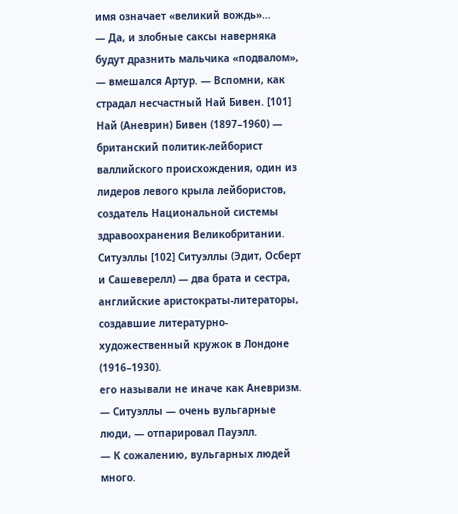имя означает «великий вождь»…
— Да, и злобные саксы наверняка будут дразнить мальчика «подвалом», — вмешался Артур. — Вспомни, как страдал несчастный Най Бивен. [101] Най (Аневрин) Бивен (1897–1960) — британский политик-лейборист валлийского происхождения, один из лидеров левого крыла лейбористов, создатель Национальной системы здравоохранения Великобритании.
Ситуэллы [102] Ситуэллы (Эдит, Осберт и Сашеверелл) — два брата и сестра, английские аристократы-литераторы, создавшие литературно-художественный кружок в Лондоне (1916–1930).
его называли не иначе как Аневризм.
— Ситуэллы — очень вульгарные люди, — отпарировал Пауэлл.
— К сожалению, вульгарных людей много.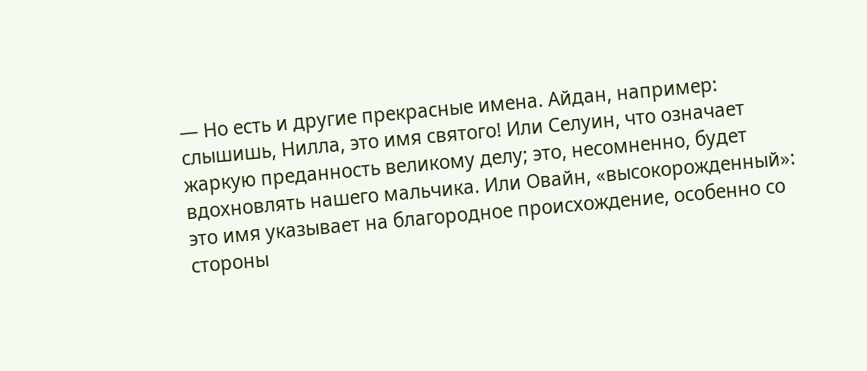— Но есть и другие прекрасные имена. Айдан, например: слышишь, Нилла, это имя святого! Или Селуин, что означает жаркую преданность великому делу; это, несомненно, будет вдохновлять нашего мальчика. Или Овайн, «высокорожденный»: это имя указывает на благородное происхождение, особенно со стороны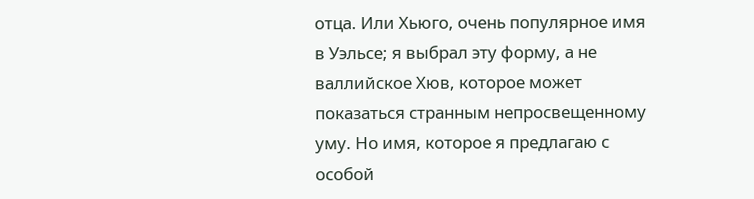отца. Или Хьюго, очень популярное имя в Уэльсе; я выбрал эту форму, а не валлийское Хюв, которое может показаться странным непросвещенному уму. Но имя, которое я предлагаю с особой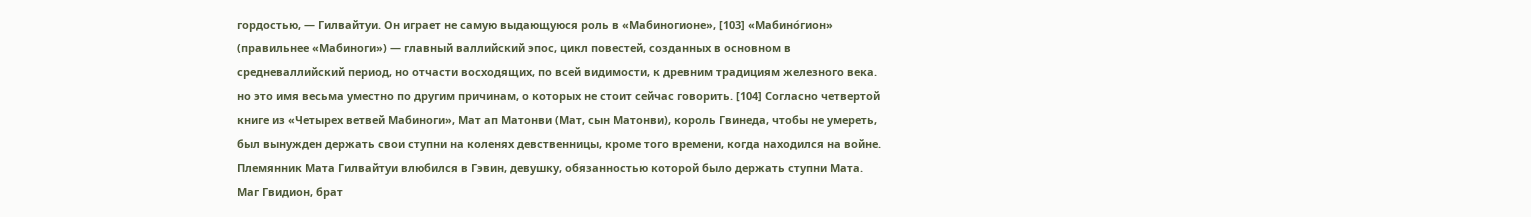гордостью, — Гилвайтуи. Он играет не самую выдающуюся роль в «Мабиногионе», [103] «Мабино́гион» (правильнее «Мабиноги») — главный валлийский эпос, цикл повестей, созданных в основном в средневаллийский период, но отчасти восходящих, по всей видимости, к древним традициям железного века.
но это имя весьма уместно по другим причинам, о которых не стоит сейчас говорить. [104] Согласно четвертой книге из «Четырех ветвей Мабиноги», Мат ап Матонви (Мат, сын Матонви), король Гвинеда, чтобы не умереть, был вынужден держать свои ступни на коленях девственницы, кроме того времени, когда находился на войне. Племянник Мата Гилвайтуи влюбился в Гэвин, девушку, обязанностью которой было держать ступни Мата. Маг Гвидион, брат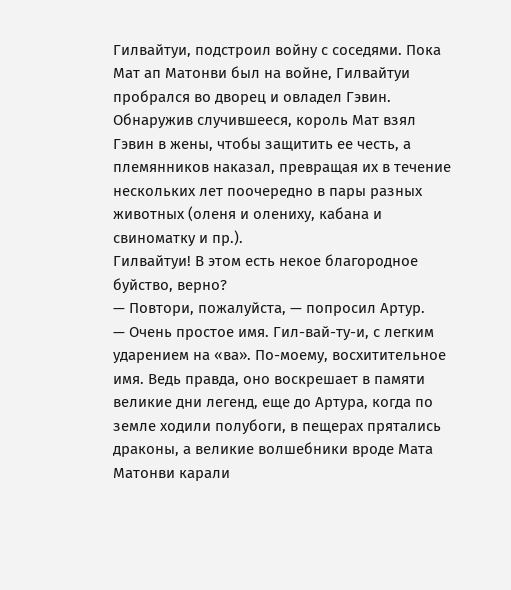Гилвайтуи, подстроил войну с соседями. Пока Мат ап Матонви был на войне, Гилвайтуи пробрался во дворец и овладел Гэвин. Обнаружив случившееся, король Мат взял Гэвин в жены, чтобы защитить ее честь, а племянников наказал, превращая их в течение нескольких лет поочередно в пары разных животных (оленя и олениху, кабана и свиноматку и пр.).
Гилвайтуи! В этом есть некое благородное буйство, верно?
— Повтори, пожалуйста, — попросил Артур.
— Очень простое имя. Гил-вай-ту-и, с легким ударением на «ва». По-моему, восхитительное имя. Ведь правда, оно воскрешает в памяти великие дни легенд, еще до Артура, когда по земле ходили полубоги, в пещерах прятались драконы, а великие волшебники вроде Мата Матонви карали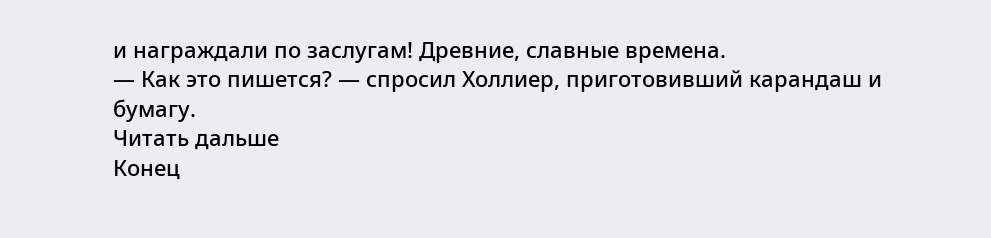и награждали по заслугам! Древние, славные времена.
— Как это пишется? — спросил Холлиер, приготовивший карандаш и бумагу.
Читать дальше
Конец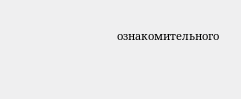ознакомительного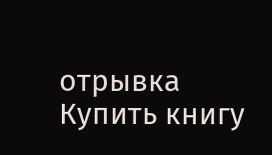отрывка
Купить книгу